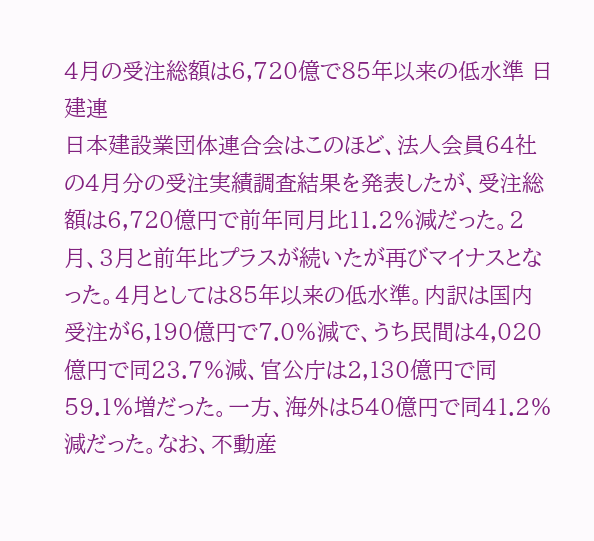4月の受注総額は6,720億で85年以来の低水準 日建連
日本建設業団体連合会はこのほど、法人会員64社の4月分の受注実績調査結果を発表したが、受注総額は6,720億円で前年同月比11.2%減だった。2月、3月と前年比プラスが続いたが再びマイナスとなった。4月としては85年以来の低水準。内訳は国内受注が6,190億円で7.0%減で、うち民間は4,020億円で同23.7%減、官公庁は2,130億円で同59.1%増だった。一方、海外は540億円で同41.2%減だった。なお、不動産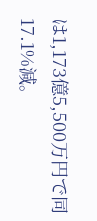は1,173億5,500万円で同17.1%減。